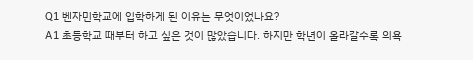Q1 벤자민학교에 입학하게 된 이유는 무엇이었나요?
A1 초등학교 때부터 하고 싶은 것이 많았습니다. 하지만 학년이 올라갈수록 의욕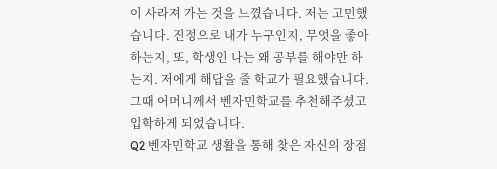이 사라져 가는 것을 느꼈습니다. 저는 고민했습니다. 진정으로 내가 누구인지, 무엇을 좋아하는지, 또, 학생인 나는 왜 공부를 해야만 하는지. 저에게 해답을 줄 학교가 필요했습니다. 그때 어머니께서 벤자민학교를 추천해주셨고 입학하게 되었습니다.
Q2 벤자민학교 생활을 통해 찾은 자신의 장점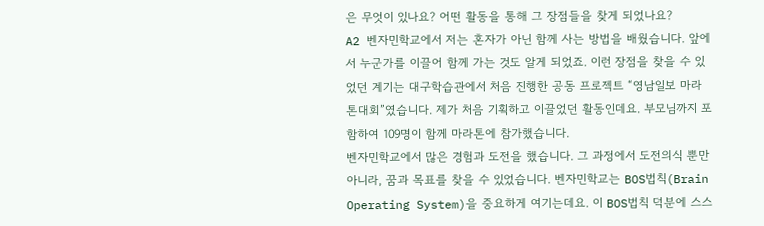은 무엇이 있나요? 어떤 활동을 통해 그 장점들을 찾게 되었나요?
A2 벤자민학교에서 저는 혼자가 아닌 함께 사는 방법을 배웠습니다. 앞에서 누군가를 이끌어 함께 가는 것도 알게 되었죠. 이런 장점을 찾을 수 있었던 계기는 대구학습관에서 처음 진행한 공동 프로젝트 “영남일보 마라톤대회”였습니다. 제가 처음 기획하고 이끌었던 활동인데요. 부모님까지 포함하여 109명이 함께 마라톤에 참가했습니다.
벤자민학교에서 많은 경험과 도전을 했습니다. 그 과정에서 도전의식 뿐만 아니라, 꿈과 목표를 찾을 수 있었습니다. 벤자민학교는 BOS법칙(Brain Operating System)을 중요하게 여기는데요. 이 BOS법칙 덕분에 스스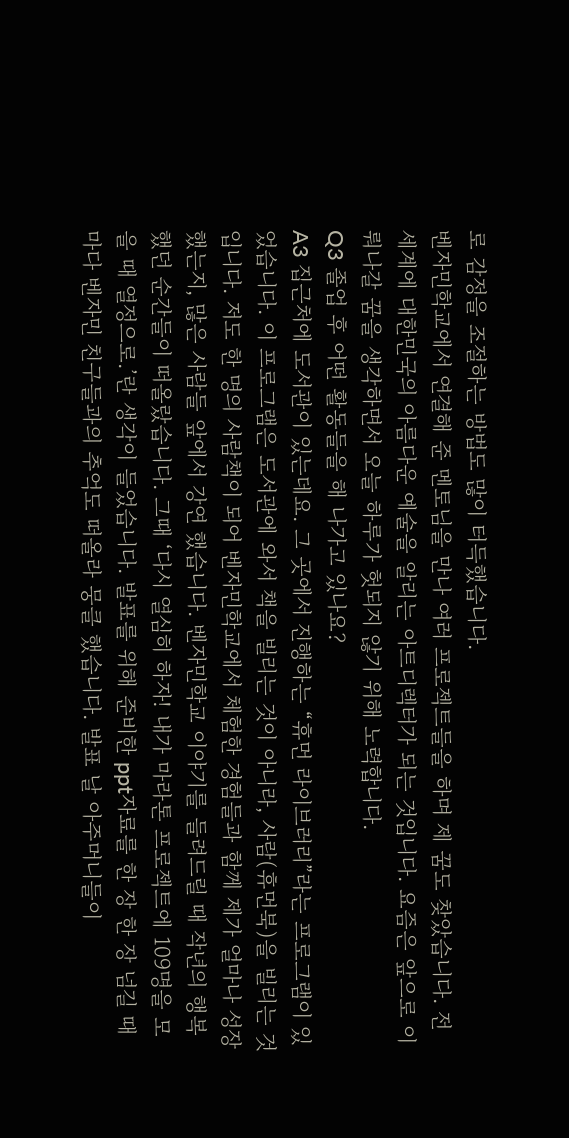로 감정을 조절하는 방법도 많이 터득했습니다.
벤자민학교에서 연결해 준 멘토님을 만나 여러 프로젝트들을 하며 제 꿈도 찾았습니다. 전 세계에 대한민국의 아름다운 예술을 알리는 아트디렉터가 되는 것입니다. 요즘은 앞으로 이뤄나갈 꿈을 생각하면서 오늘 하루가 헛되지 않기 위해 노력합니다.
Q3 졸업 후 어떤 활동들을 해 나가고 있나요?
A3 집근처에 도서관이 있는데요. 그 곳에서 진행하는 “휴먼 라이브러리”라는 프로그램이 있었습니다. 이 프로그램은 도서관에 와서 책을 빌리는 것이 아니라, 사람(휴먼북)을 빌리는 것입니다. 저도 한 명의 사람책이 되어 벤자민학교에서 체험한 경험들과 함께 제가 얼마나 성장했는지, 많은 사람들 앞에서 강연 했습니다. 벤자민학교 이야기를 들려드릴 때 작년의 행복했던 순간들이 떠올랐습니다. 그때 ‘다시 열심히 하자! 내가 마라톤 프로젝트에 109명을 모을 때 열정으로.’란 생각이 들었습니다. 발표를 위해 준비한 ppt자료를 한 장 한 장 넘길 때마다 벤자민 친구들과의 추억도 떠올라 뭉클 했습니다. 발표 날 아주머니들이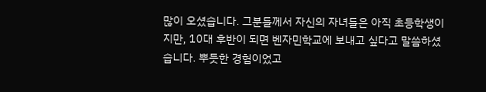많이 오셨습니다. 그분들께서 자신의 자녀들은 아직 초등학생이지만, 10대 후반이 되면 벤자민학교에 보내고 싶다고 말씀하셨습니다. 뿌듯한 경험이었고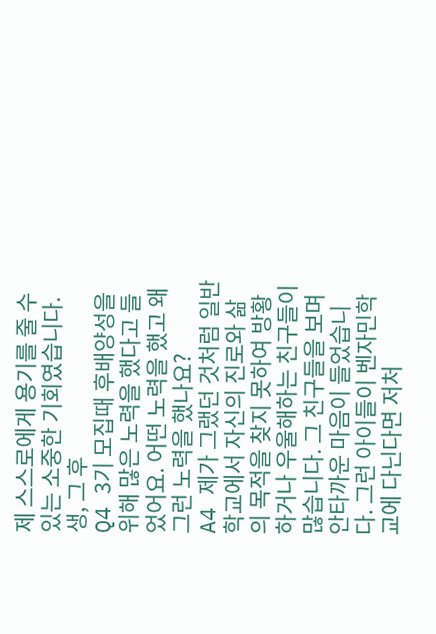제 스스로에게 용기를 줄 수 있는 소중한 기회였습니다.생, 그 후
Q4 3기 모집때 후배양성을 위해 많은 노력을 했다고 들었어요. 어떤 노력을 했고 왜 그런 노력을 했나요?
A4 제가 그랬던 것처럼 일반학교에서 자신의 진로와 삶의 목적을 찾지 못하여 방황하거나 우울해하는 친구들이 많습니다. 그 친구들을 보며 안타까운 마음이 들었습니다. 그런 아이들이 벤자민학교에 다닌다면 저처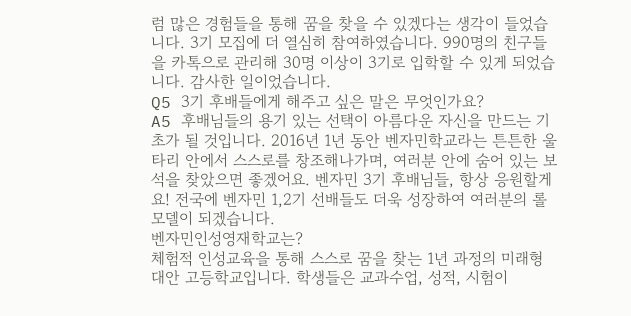럼 많은 경험들을 통해 꿈을 찾을 수 있겠다는 생각이 들었습니다. 3기 모집에 더 열심히 참여하였습니다. 990명의 친구들을 카톡으로 관리해 30명 이상이 3기로 입학할 수 있게 되었습니다. 감사한 일이었습니다.
Q5 3기 후배들에게 해주고 싶은 말은 무엇인가요?
A5 후배님들의 용기 있는 선택이 아름다운 자신을 만드는 기초가 될 것입니다. 2016년 1년 동안 벤자민학교라는 튼튼한 울타리 안에서 스스로를 창조해나가며, 여러분 안에 숨어 있는 보석을 찾았으면 좋겠어요. 벤자민 3기 후배님들, 항상 응원할게요! 전국에 벤자민 1,2기 선배들도 더욱 성장하여 여러분의 롤모델이 되겠습니다.
벤자민인성영재학교는?
체험적 인성교육을 통해 스스로 꿈을 찾는 1년 과정의 미래형 대안 고등학교입니다. 학생들은 교과수업, 성적, 시험이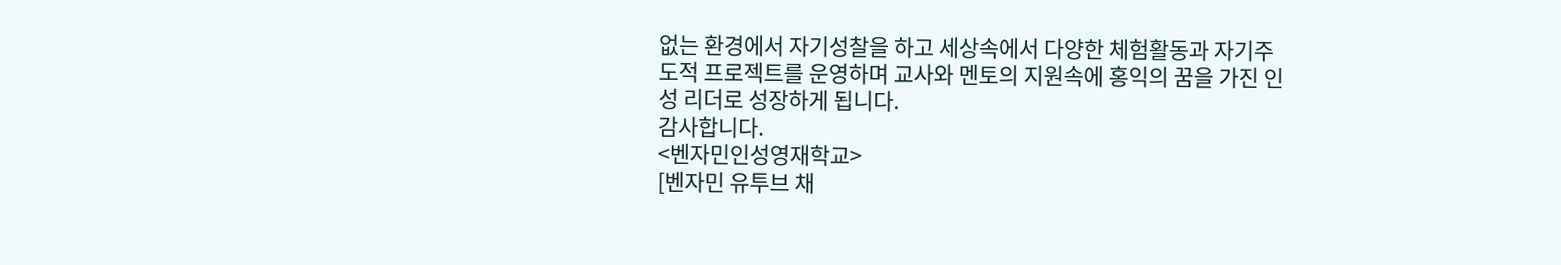없는 환경에서 자기성찰을 하고 세상속에서 다양한 체험활동과 자기주도적 프로젝트를 운영하며 교사와 멘토의 지원속에 홍익의 꿈을 가진 인성 리더로 성장하게 됩니다.
감사합니다.
<벤자민인성영재학교>
[벤자민 유투브 채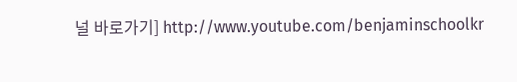널 바로가기] http://www.youtube.com/benjaminschoolkr